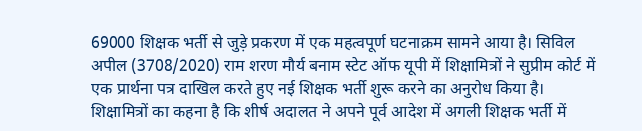69000 शिक्षक भर्ती से जुड़े प्रकरण में एक महत्वपूर्ण घटनाक्रम सामने आया है। सिविल अपील (3708/2020) राम शरण मौर्य बनाम स्टेट ऑफ यूपी में शिक्षामित्रों ने सुप्रीम कोर्ट में एक प्रार्थना पत्र दाखिल करते हुए नई शिक्षक भर्ती शुरू करने का अनुरोध किया है। शिक्षामित्रों का कहना है कि शीर्ष अदालत ने अपने पूर्व आदेश में अगली शिक्षक भर्ती में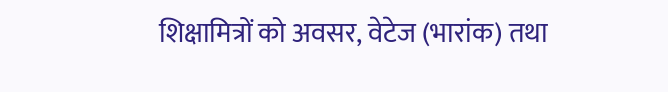शिक्षामित्रों को अवसर, वेटेज (भारांक) तथा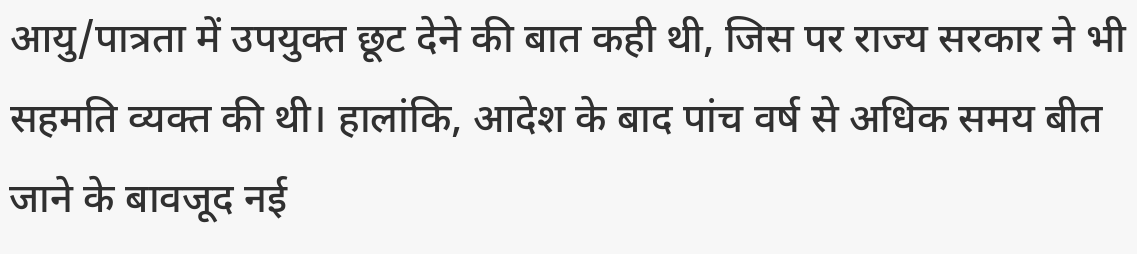आयु/पात्रता में उपयुक्त छूट देने की बात कही थी, जिस पर राज्य सरकार ने भी सहमति व्यक्त की थी। हालांकि, आदेश के बाद पांच वर्ष से अधिक समय बीत जाने के बावजूद नई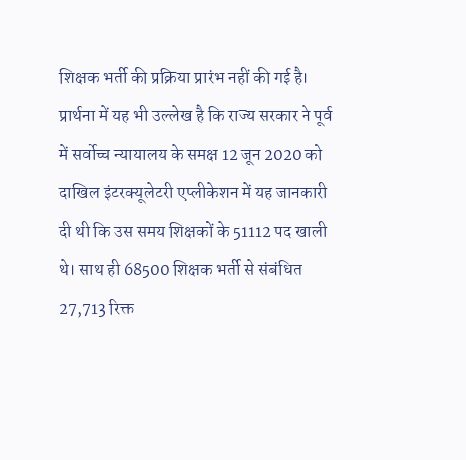शिक्षक भर्ती की प्रक्रिया प्रारंभ नहीं की गई है।
प्रार्थना में यह भी उल्लेख है कि राज्य सरकार ने पूर्व में सर्वोच्च न्यायालय के समक्ष 12 जून 2020 को दाखिल इंटरक्यूलेटरी एप्लीकेशन में यह जानकारी दी थी कि उस समय शिक्षकों के 51112 पद खाली थे। साथ ही 68500 शिक्षक भर्ती से संबंधित 27,713 रिक्त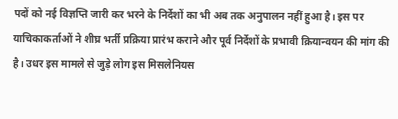पदों को नई विज्ञप्ति जारी कर भरने के निर्देशों का भी अब तक अनुपालन नहीं हुआ है। इस पर याचिकाकर्ताओं ने शीघ्र भर्ती प्रक्रिया प्रारंभ कराने और पूर्व निर्देशों के प्रभावी क्रियान्वयन की मांग की है। उधर इस मामले से जुड़े लोग इस मिसलेनियस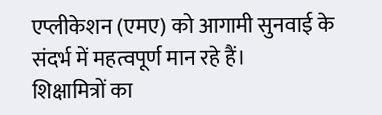एप्लीकेशन (एमए) को आगामी सुनवाई के संदर्भ में महत्वपूर्ण मान रहे हैं।
शिक्षामित्रों का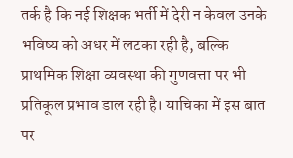तर्क है कि नई शिक्षक भर्ती में देरी न केवल उनके भविष्य को अधर में लटका रही है, बल्कि प्राथमिक शिक्षा व्यवस्था की गुणवत्ता पर भी प्रतिकूल प्रभाव डाल रही है। याचिका में इस बात पर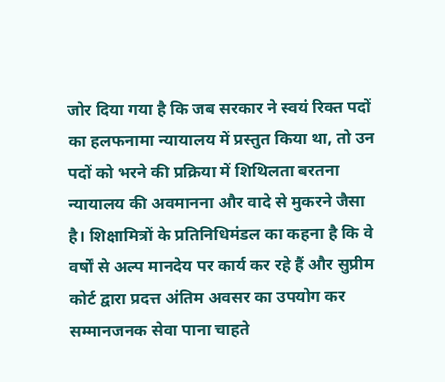जोर दिया गया है कि जब सरकार ने स्वयं रिक्त पदों का हलफनामा न्यायालय में प्रस्तुत किया था, तो उन पदों को भरने की प्रक्रिया में शिथिलता बरतना न्यायालय की अवमानना और वादे से मुकरने जैसा है। शिक्षामित्रों के प्रतिनिधिमंडल का कहना है कि वे वर्षों से अल्प मानदेय पर कार्य कर रहे हैं और सुप्रीम कोर्ट द्वारा प्रदत्त अंतिम अवसर का उपयोग कर सम्मानजनक सेवा पाना चाहते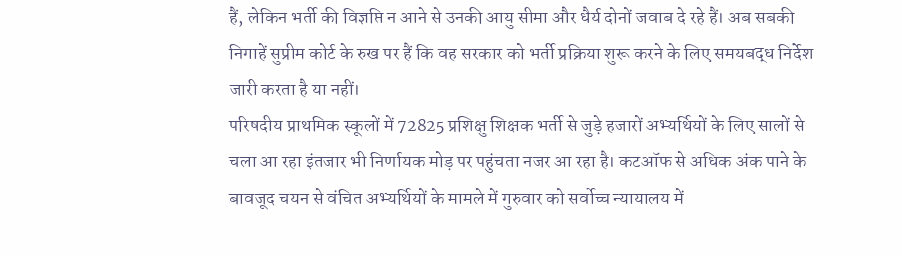हैं, लेकिन भर्ती की विज्ञप्ति न आने से उनकी आयु सीमा और धैर्य दोनों जवाब दे रहे हैं। अब सबकी निगाहें सुप्रीम कोर्ट के रुख पर हैं कि वह सरकार को भर्ती प्रक्रिया शुरू करने के लिए समयबद्ध निर्देश जारी करता है या नहीं।
परिषदीय प्राथमिक स्कूलों में 72825 प्रशिक्षु शिक्षक भर्ती से जुड़े हजारों अभ्यर्थियों के लिए सालों से चला आ रहा इंतजार भी निर्णायक मोड़ पर पहुंचता नजर आ रहा है। कटऑफ से अधिक अंक पाने के बावजूद चयन से वंचित अभ्यर्थियों के मामले में गुरुवार को सर्वोच्च न्यायालय में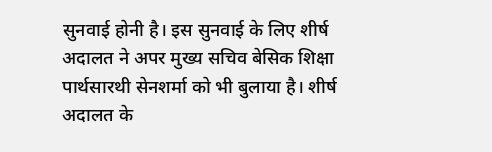सुनवाई होनी है। इस सुनवाई के लिए शीर्ष अदालत ने अपर मुख्य सचिव बेसिक शिक्षा पार्थसारथी सेनशर्मा को भी बुलाया है। शीर्ष अदालत के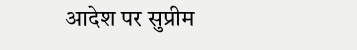आदेश पर सुप्रीम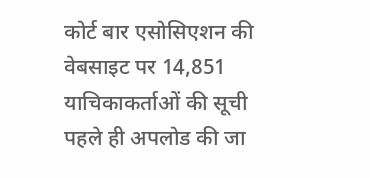कोर्ट बार एसोसिएशन की वेबसाइट पर 14,851 याचिकाकर्ताओं की सूची पहले ही अपलोड की जा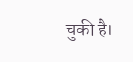चुकी है।